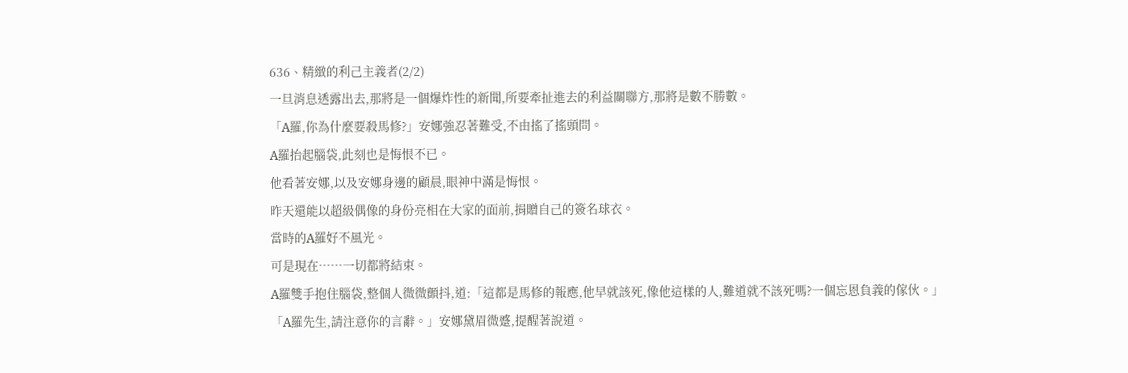636、精緻的利己主義者(2/2)
一旦消息透露出去,那將是一個爆炸性的新聞,所要牽扯進去的利益關聯方,那將是數不勝數。
「A羅,你為什麼要殺馬修?」安娜強忍著難受,不由搖了搖頭問。
A羅抬起腦袋,此刻也是悔恨不已。
他看著安娜,以及安娜身邊的顧晨,眼神中滿是悔恨。
昨天還能以超級偶像的身份亮相在大家的面前,捐贈自己的簽名球衣。
當時的A羅好不風光。
可是現在……一切都將結束。
A羅雙手抱住腦袋,整個人微微顫抖,道:「這都是馬修的報應,他早就該死,像他這樣的人,難道就不該死嗎?一個忘恩負義的傢伙。」
「A羅先生,請注意你的言辭。」安娜黛眉微蹙,提醒著說道。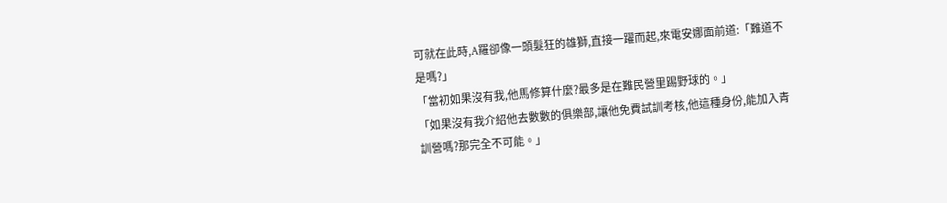可就在此時,A羅卻像一頭髮狂的雄獅,直接一躍而起,來電安娜面前道:「難道不是嗎?」
「當初如果沒有我,他馬修算什麼?最多是在難民營里踢野球的。」
「如果沒有我介紹他去數數的俱樂部,讓他免費試訓考核,他這種身份,能加入青訓營嗎?那完全不可能。」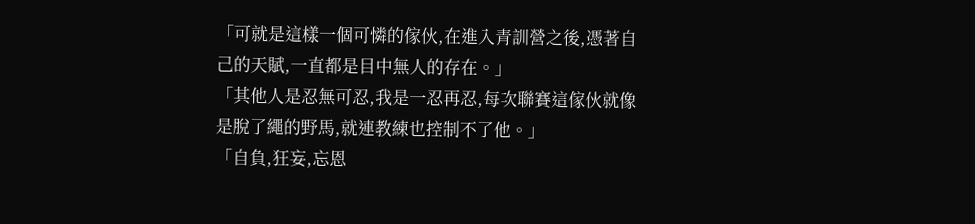「可就是這樣一個可憐的傢伙,在進入青訓營之後,憑著自己的天賦,一直都是目中無人的存在。」
「其他人是忍無可忍,我是一忍再忍,每次聯賽這傢伙就像是脫了繩的野馬,就連教練也控制不了他。」
「自負,狂妄,忘恩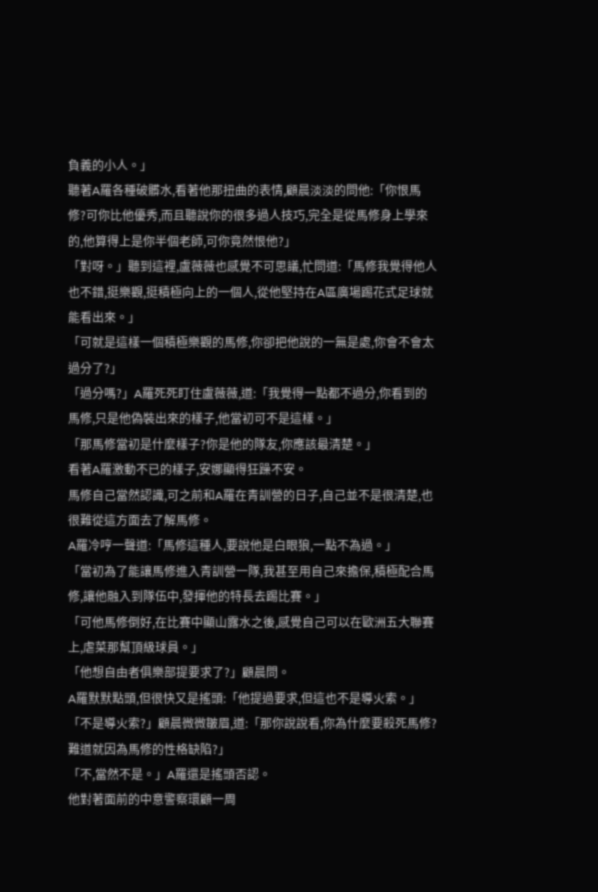負義的小人。」
聽著A羅各種破髒水,看著他那扭曲的表情,顧晨淡淡的問他:「你恨馬修?可你比他優秀,而且聽說你的很多過人技巧,完全是從馬修身上學來的,他算得上是你半個老師,可你竟然恨他?」
「對呀。」聽到這裡,盧薇薇也感覺不可思議,忙問道:「馬修我覺得他人也不錯,挺樂觀,挺積極向上的一個人,從他堅持在A區廣場踢花式足球就能看出來。」
「可就是這樣一個積極樂觀的馬修,你卻把他說的一無是處,你會不會太過分了?」
「過分嗎?」A羅死死盯住盧薇薇,道:「我覺得一點都不過分,你看到的馬修,只是他偽裝出來的樣子,他當初可不是這樣。」
「那馬修當初是什麼樣子?你是他的隊友,你應該最清楚。」
看著A羅激動不已的樣子,安娜顯得狂躁不安。
馬修自己當然認識,可之前和A羅在青訓營的日子,自己並不是很清楚,也很難從這方面去了解馬修。
A羅冷哼一聲道:「馬修這種人,要說他是白眼狼,一點不為過。」
「當初為了能讓馬修進入青訓營一隊,我甚至用自己來擔保,積極配合馬修,讓他融入到隊伍中,發揮他的特長去踢比賽。」
「可他馬修倒好,在比賽中顯山露水之後,感覺自己可以在歐洲五大聯賽上,虐菜那幫頂級球員。」
「他想自由者俱樂部提要求了?」顧晨問。
A羅默默點頭,但很快又是搖頭:「他提過要求,但這也不是導火索。」
「不是導火索?」顧晨微微皺眉,道:「那你說說看,你為什麼要殺死馬修?難道就因為馬修的性格缺陷?」
「不,當然不是。」A羅還是搖頭否認。
他對著面前的中意警察環顧一周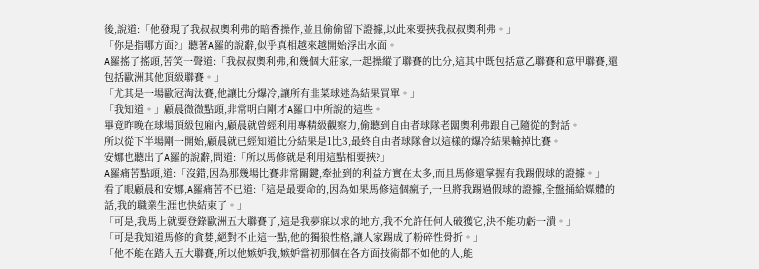後,說道:「他發現了我叔叔奧利弗的暗香操作,並且偷偷留下證據,以此來要挾我叔叔奧利弗。」
「你是指哪方面?」聽著A羅的說辭,似乎真相越來越開始浮出水面。
A羅搖了搖頭,苦笑一聲道:「我叔叔奧利弗,和幾個大莊家,一起操縱了聯賽的比分,這其中既包括意乙聯賽和意甲聯賽,還包括歐洲其他頂級聯賽。」
「尤其是一場歐冠淘汰賽,他讓比分爆冷,讓所有韭菜球迷為結果買單。」
「我知道。」顧晨微微點頭,非常明白剛才A羅口中所說的這些。
畢竟昨晚在球場頂級包廂內,顧晨就曾經利用專精級觀察力,偷聽到自由者球隊老闆奧利弗跟自己隨從的對話。
所以從下半場剛一開始,顧晨就已經知道比分結果是1比3,最終自由者球隊會以這樣的爆冷結果輸掉比賽。
安娜也聽出了A羅的說辭,問道:「所以馬修就是利用這點相要挾?」
A羅痛苦點頭,道:「沒錯,因為那幾場比賽非常關鍵,牽扯到的利益方實在太多,而且馬修還掌握有我踢假球的證據。」
看了眼顧晨和安娜,A羅痛苦不已道:「這是最要命的,因為如果馬修這個瘋子,一旦將我踢過假球的證據,全盤捅給媒體的話,我的職業生涯也快結束了。」
「可是,我馬上就要登錄歐洲五大聯賽了,這是我夢寐以求的地方,我不允許任何人破獲它,決不能功虧一潰。」
「可是我知道馬修的貪婪,絕對不止這一點,他的獨狼性格,讓人家踢成了粉碎性骨折。」
「他不能在踏入五大聯賽,所以他嫉妒我,嫉妒當初那個在各方面技術都不如他的人,能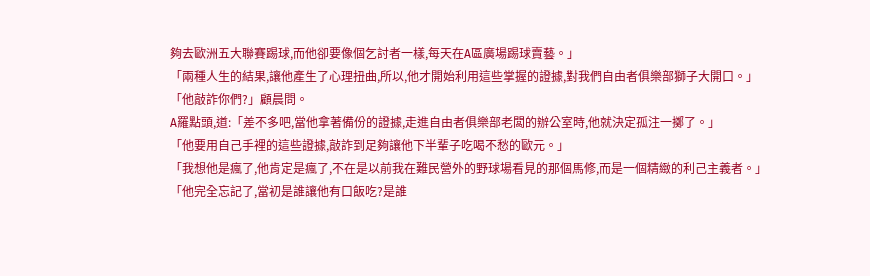夠去歐洲五大聯賽踢球,而他卻要像個乞討者一樣,每天在A區廣場踢球賣藝。」
「兩種人生的結果,讓他產生了心理扭曲,所以,他才開始利用這些掌握的證據,對我們自由者俱樂部獅子大開口。」
「他敲詐你們?」顧晨問。
A羅點頭,道:「差不多吧,當他拿著備份的證據,走進自由者俱樂部老闆的辦公室時,他就決定孤注一擲了。」
「他要用自己手裡的這些證據,敲詐到足夠讓他下半輩子吃喝不愁的歐元。」
「我想他是瘋了,他肯定是瘋了,不在是以前我在難民營外的野球場看見的那個馬修,而是一個精緻的利己主義者。」
「他完全忘記了,當初是誰讓他有口飯吃?是誰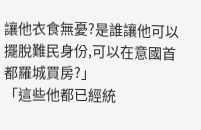讓他衣食無憂?是誰讓他可以擺脫難民身份,可以在意國首都羅城買房?」
「這些他都已經統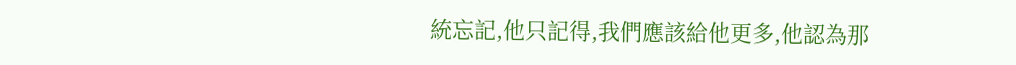統忘記,他只記得,我們應該給他更多,他認為那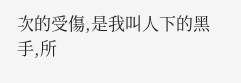次的受傷,是我叫人下的黑手,所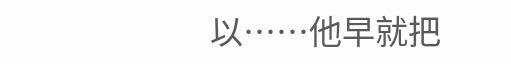以……他早就把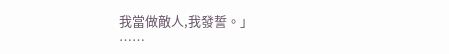我當做敵人,我發誓。」
……